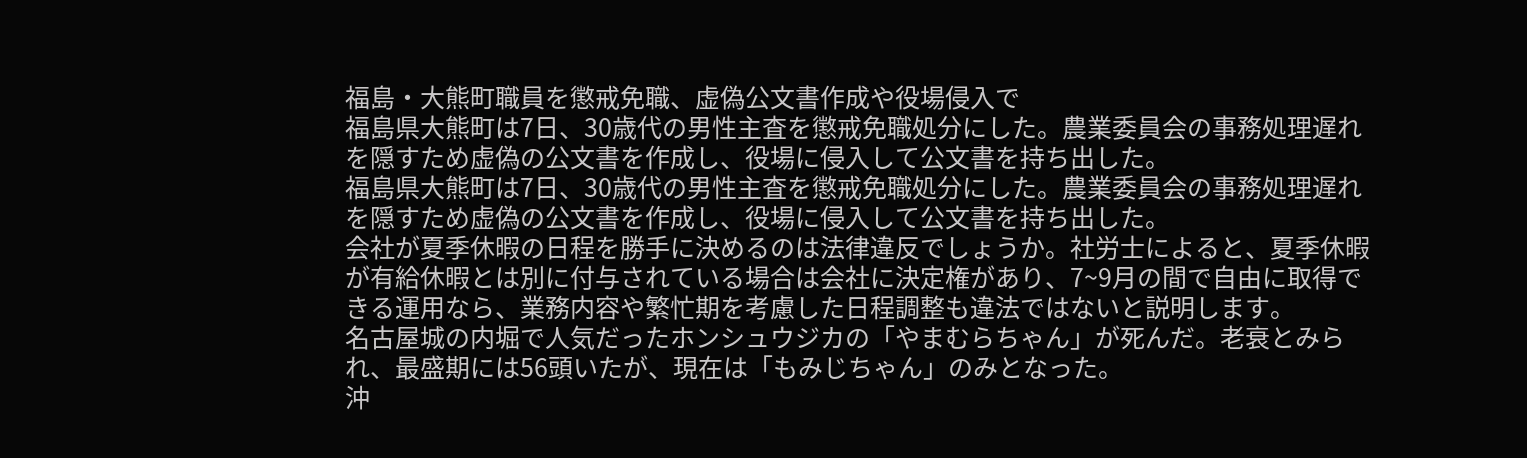福島・大熊町職員を懲戒免職、虚偽公文書作成や役場侵入で
福島県大熊町は7日、30歳代の男性主査を懲戒免職処分にした。農業委員会の事務処理遅れを隠すため虚偽の公文書を作成し、役場に侵入して公文書を持ち出した。
福島県大熊町は7日、30歳代の男性主査を懲戒免職処分にした。農業委員会の事務処理遅れを隠すため虚偽の公文書を作成し、役場に侵入して公文書を持ち出した。
会社が夏季休暇の日程を勝手に決めるのは法律違反でしょうか。社労士によると、夏季休暇が有給休暇とは別に付与されている場合は会社に決定権があり、7~9月の間で自由に取得できる運用なら、業務内容や繁忙期を考慮した日程調整も違法ではないと説明します。
名古屋城の内堀で人気だったホンシュウジカの「やまむらちゃん」が死んだ。老衰とみられ、最盛期には56頭いたが、現在は「もみじちゃん」のみとなった。
沖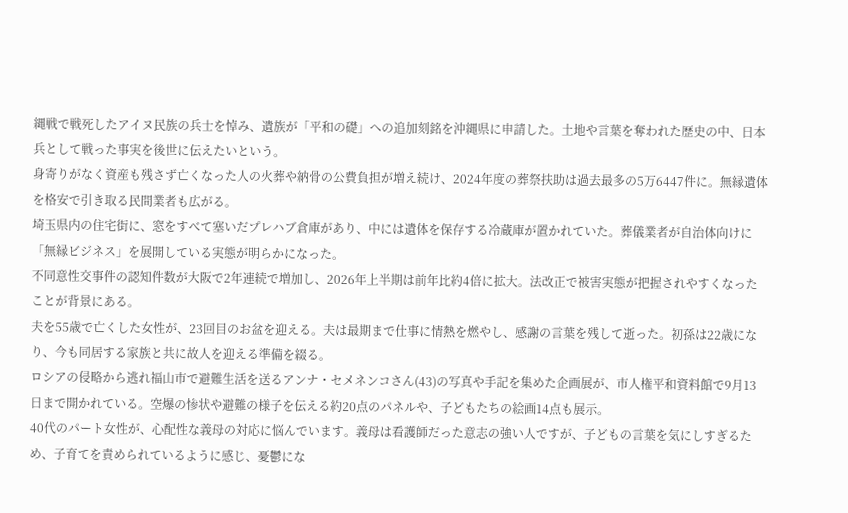縄戦で戦死したアイヌ民族の兵士を悼み、遺族が「平和の礎」への追加刻銘を沖縄県に申請した。土地や言葉を奪われた歴史の中、日本兵として戦った事実を後世に伝えたいという。
身寄りがなく資産も残さず亡くなった人の火葬や納骨の公費負担が増え続け、2024年度の葬祭扶助は過去最多の5万6447件に。無縁遺体を格安で引き取る民間業者も広がる。
埼玉県内の住宅街に、窓をすべて塞いだプレハブ倉庫があり、中には遺体を保存する冷蔵庫が置かれていた。葬儀業者が自治体向けに「無縁ビジネス」を展開している実態が明らかになった。
不同意性交事件の認知件数が大阪で2年連続で増加し、2026年上半期は前年比約4倍に拡大。法改正で被害実態が把握されやすくなったことが背景にある。
夫を55歳で亡くした女性が、23回目のお盆を迎える。夫は最期まで仕事に情熱を燃やし、感謝の言葉を残して逝った。初孫は22歳になり、今も同居する家族と共に故人を迎える準備を綴る。
ロシアの侵略から逃れ福山市で避難生活を送るアンナ・セメネンコさん(43)の写真や手記を集めた企画展が、市人権平和資料館で9月13日まで開かれている。空爆の惨状や避難の様子を伝える約20点のパネルや、子どもたちの絵画14点も展示。
40代のパート女性が、心配性な義母の対応に悩んでいます。義母は看護師だった意志の強い人ですが、子どもの言葉を気にしすぎるため、子育てを責められているように感じ、憂鬱にな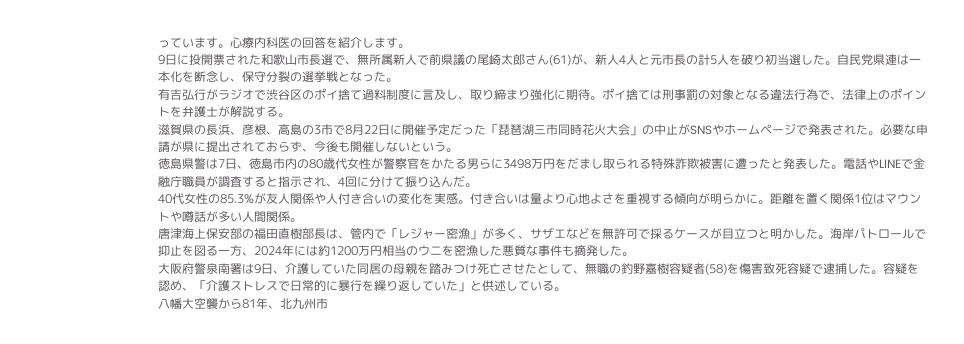っています。心療内科医の回答を紹介します。
9日に投開票された和歌山市長選で、無所属新人で前県議の尾崎太郎さん(61)が、新人4人と元市長の計5人を破り初当選した。自民党県連は一本化を断念し、保守分裂の選挙戦となった。
有吉弘行がラジオで渋谷区のポイ捨て過料制度に言及し、取り締まり強化に期待。ポイ捨ては刑事罰の対象となる違法行為で、法律上のポイントを弁護士が解説する。
滋賀県の長浜、彦根、高島の3市で8月22日に開催予定だった「琵琶湖三市同時花火大会」の中止がSNSやホームページで発表された。必要な申請が県に提出されておらず、今後も開催しないという。
徳島県警は7日、徳島市内の80歳代女性が警察官をかたる男らに3498万円をだまし取られる特殊詐欺被害に遭ったと発表した。電話やLINEで金融庁職員が調査すると指示され、4回に分けて振り込んだ。
40代女性の85.3%が友人関係や人付き合いの変化を実感。付き合いは量より心地よさを重視する傾向が明らかに。距離を置く関係1位はマウントや噂話が多い人間関係。
唐津海上保安部の福田直樹部長は、管内で「レジャー密漁」が多く、サザエなどを無許可で採るケースが目立つと明かした。海岸パトロールで抑止を図る一方、2024年には約1200万円相当のウニを密漁した悪質な事件も摘発した。
大阪府警泉南署は9日、介護していた同居の母親を踏みつけ死亡させたとして、無職の釣野嘉樹容疑者(58)を傷害致死容疑で逮捕した。容疑を認め、「介護ストレスで日常的に暴行を繰り返していた」と供述している。
八幡大空襲から81年、北九州市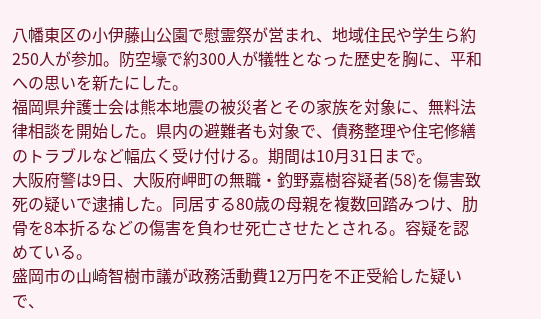八幡東区の小伊藤山公園で慰霊祭が営まれ、地域住民や学生ら約250人が参加。防空壕で約300人が犠牲となった歴史を胸に、平和への思いを新たにした。
福岡県弁護士会は熊本地震の被災者とその家族を対象に、無料法律相談を開始した。県内の避難者も対象で、債務整理や住宅修繕のトラブルなど幅広く受け付ける。期間は10月31日まで。
大阪府警は9日、大阪府岬町の無職・釣野嘉樹容疑者(58)を傷害致死の疑いで逮捕した。同居する80歳の母親を複数回踏みつけ、肋骨を8本折るなどの傷害を負わせ死亡させたとされる。容疑を認めている。
盛岡市の山崎智樹市議が政務活動費12万円を不正受給した疑いで、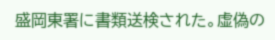盛岡東署に書類送検された。虚偽の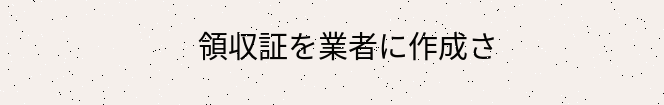領収証を業者に作成さ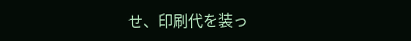せ、印刷代を装っ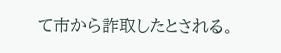て市から詐取したとされる。